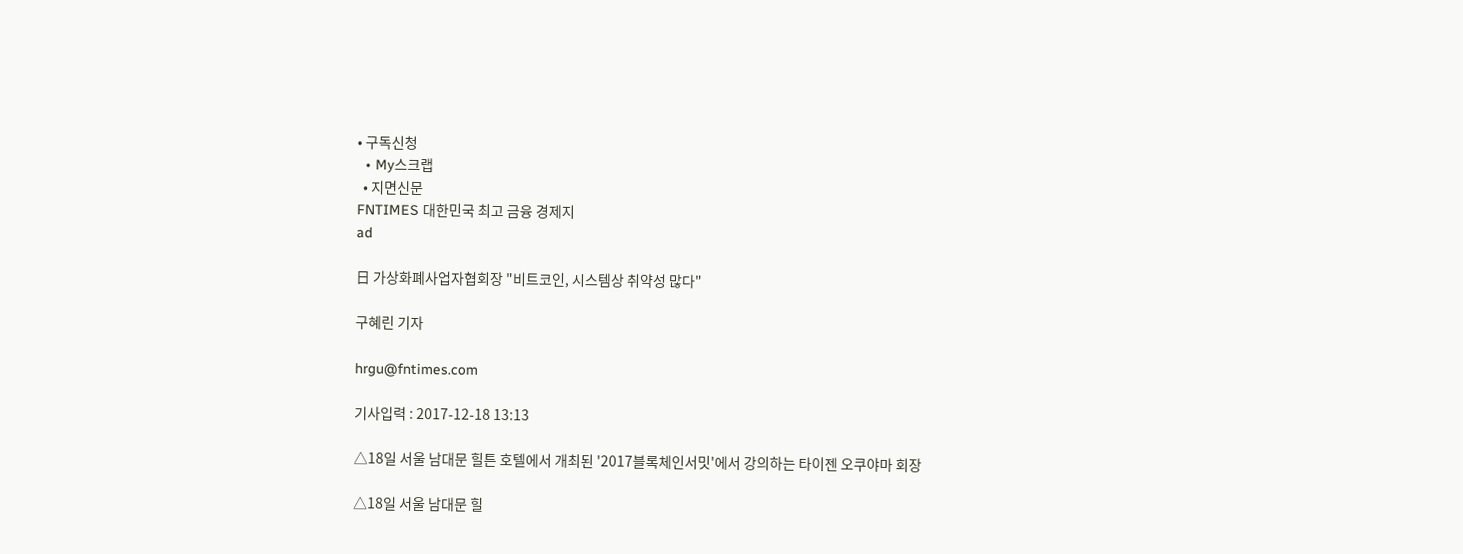• 구독신청
  • My스크랩
  • 지면신문
FNTIMES 대한민국 최고 금융 경제지
ad

日 가상화폐사업자협회장 "비트코인, 시스템상 취약성 많다"

구혜린 기자

hrgu@fntimes.com

기사입력 : 2017-12-18 13:13

△18일 서울 남대문 힐튼 호텔에서 개최된 '2017블록체인서밋'에서 강의하는 타이젠 오쿠야마 회장

△18일 서울 남대문 힐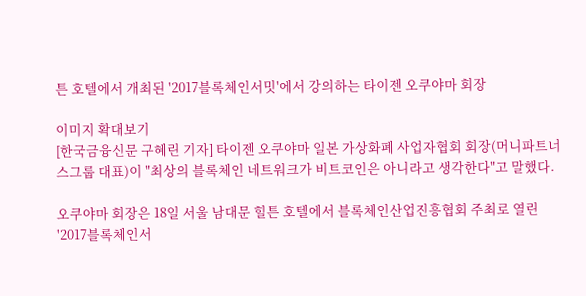튼 호텔에서 개최된 '2017블록체인서밋'에서 강의하는 타이젠 오쿠야마 회장

이미지 확대보기
[한국금융신문 구혜린 기자] 타이젠 오쿠야마 일본 가상화폐 사업자협회 회장(머니파트너스그룹 대표)이 "최상의 블록체인 네트워크가 비트코인은 아니라고 생각한다"고 말했다.

오쿠야마 회장은 18일 서울 남대문 힐튼 호텔에서 블록체인산업진흥협회 주최로 열린 '2017블록체인서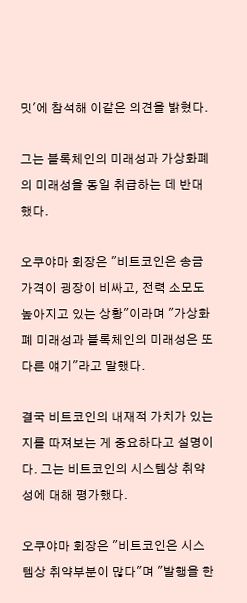밋'에 참석해 이같은 의견을 밝혔다.

그는 블록체인의 미래성과 가상화폐의 미래성을 동일 취급하는 데 반대했다.

오쿠야마 회장은 "비트코인은 송금 가격이 굉장이 비싸고, 전력 소모도 높아지고 있는 상황"이라며 "가상화폐 미래성과 블록체인의 미래성은 또 다른 얘기"라고 말했다.

결국 비트코인의 내재적 가치가 있는지를 따져보는 게 중요하다고 설명이다. 그는 비트코인의 시스템상 취약성에 대해 평가했다.

오쿠야마 회장은 "비트코인은 시스템상 취약부분이 많다"며 "발행을 한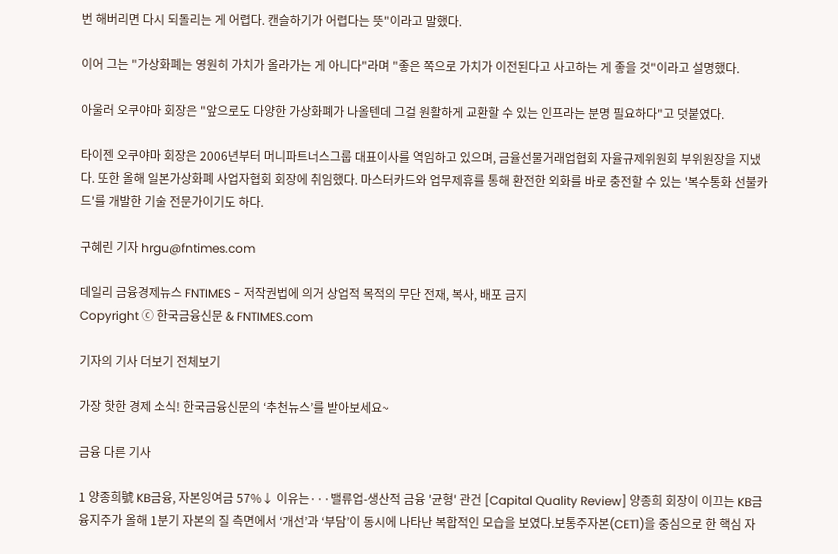번 해버리면 다시 되돌리는 게 어렵다. 캔슬하기가 어렵다는 뜻"이라고 말했다.

이어 그는 "가상화폐는 영원히 가치가 올라가는 게 아니다"라며 "좋은 쪽으로 가치가 이전된다고 사고하는 게 좋을 것"이라고 설명했다.

아울러 오쿠야마 회장은 "앞으로도 다양한 가상화폐가 나올텐데 그걸 원활하게 교환할 수 있는 인프라는 분명 필요하다"고 덧붙였다.

타이젠 오쿠야마 회장은 2006년부터 머니파트너스그룹 대표이사를 역임하고 있으며, 금율선물거래업협회 자율규제위원회 부위원장을 지냈다. 또한 올해 일본가상화폐 사업자협회 회장에 취임했다. 마스터카드와 업무제휴를 통해 환전한 외화를 바로 충전할 수 있는 '복수통화 선불카드'를 개발한 기술 전문가이기도 하다.

구혜린 기자 hrgu@fntimes.com

데일리 금융경제뉴스 FNTIMES - 저작권법에 의거 상업적 목적의 무단 전재, 복사, 배포 금지
Copyright ⓒ 한국금융신문 & FNTIMES.com

기자의 기사 더보기 전체보기

가장 핫한 경제 소식! 한국금융신문의 ‘추천뉴스’를 받아보세요~

금융 다른 기사

1 양종희號 KB금융, 자본잉여금 57%↓ 이유는···밸류업-생산적 금융 '균형' 관건 [Capital Quality Review] 양종희 회장이 이끄는 KB금융지주가 올해 1분기 자본의 질 측면에서 ‘개선’과 ‘부담’이 동시에 나타난 복합적인 모습을 보였다.보통주자본(CET1)을 중심으로 한 핵심 자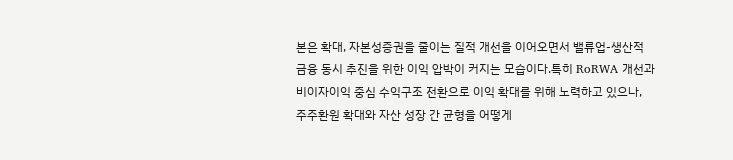본은 확대, 자본성증권을 줄이는 질적 개선을 이어오면서 밸류업-생산적 금융 동시 추진을 위한 이익 압박이 커지는 모습이다.특히 RoRWA 개선과 비이자이익 중심 수익구조 전환으로 이익 확대를 위해 노력하고 있으나, 주주환원 확대와 자산 성장 간 균형을 어떻게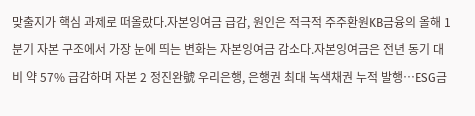맞출지가 핵심 과제로 떠올랐다.자본잉여금 급감, 원인은 적극적 주주환원KB금융의 올해 1분기 자본 구조에서 가장 눈에 띄는 변화는 자본잉여금 감소다.자본잉여금은 전년 동기 대비 약 57% 급감하며 자본 2 정진완號 우리은행, 은행권 최대 녹색채권 누적 발행…ESG금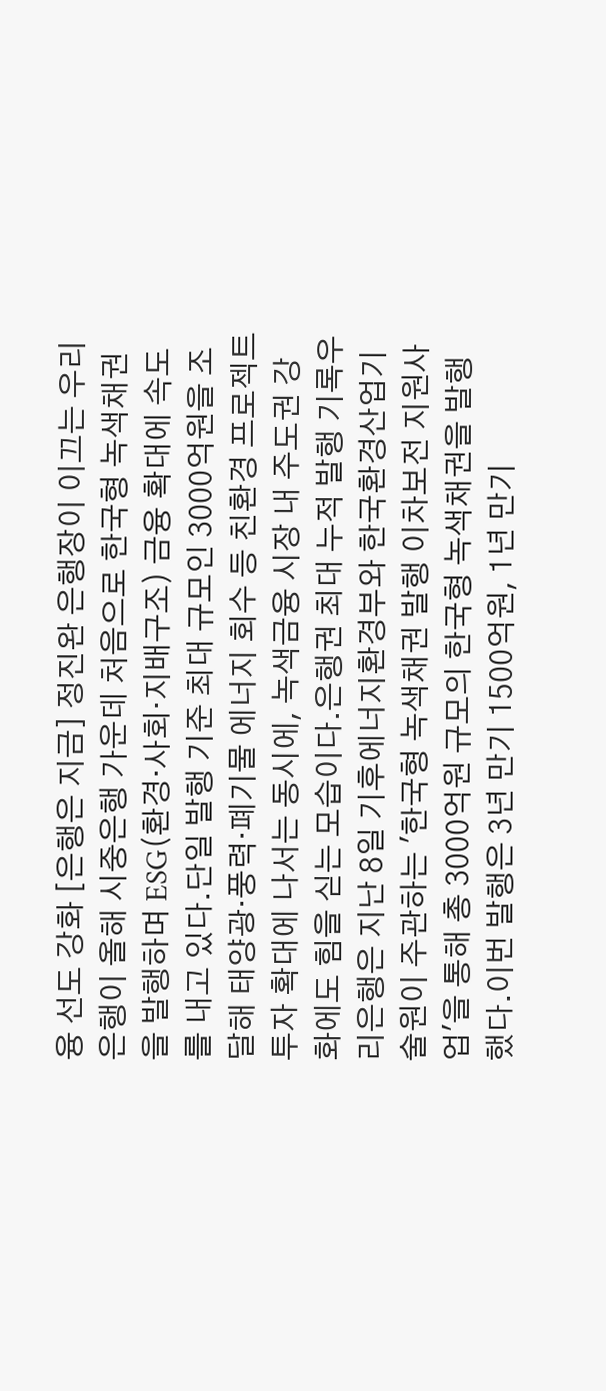융 선도 강화 [은행은 지금] 정진완 은행장이 이끄는 우리은행이 올해 시중은행 가운데 처음으로 한국형 녹색채권을 발행하며 ESG(환경·사회·지배구조) 금융 확대에 속도를 내고 있다.단일 발행 기준 최대 규모인 3000억원을 조달해 태양광·풍력·폐기물 에너지 회수 등 친환경 프로젝트 투자 확대에 나서는 동시에, 녹색금융 시장 내 주도권 강화에도 힘을 싣는 모습이다.은행권 최대 누적 발행 기록우리은행은 지난 8일 기후에너지환경부와 한국환경산업기술원이 주관하는 '한국형 녹색채권 발행 이차보전 지원사업'을 통해 총 3000억원 규모의 한국형 녹색채권을 발행했다.이번 발행은 3년 만기 1500억원, 1년 만기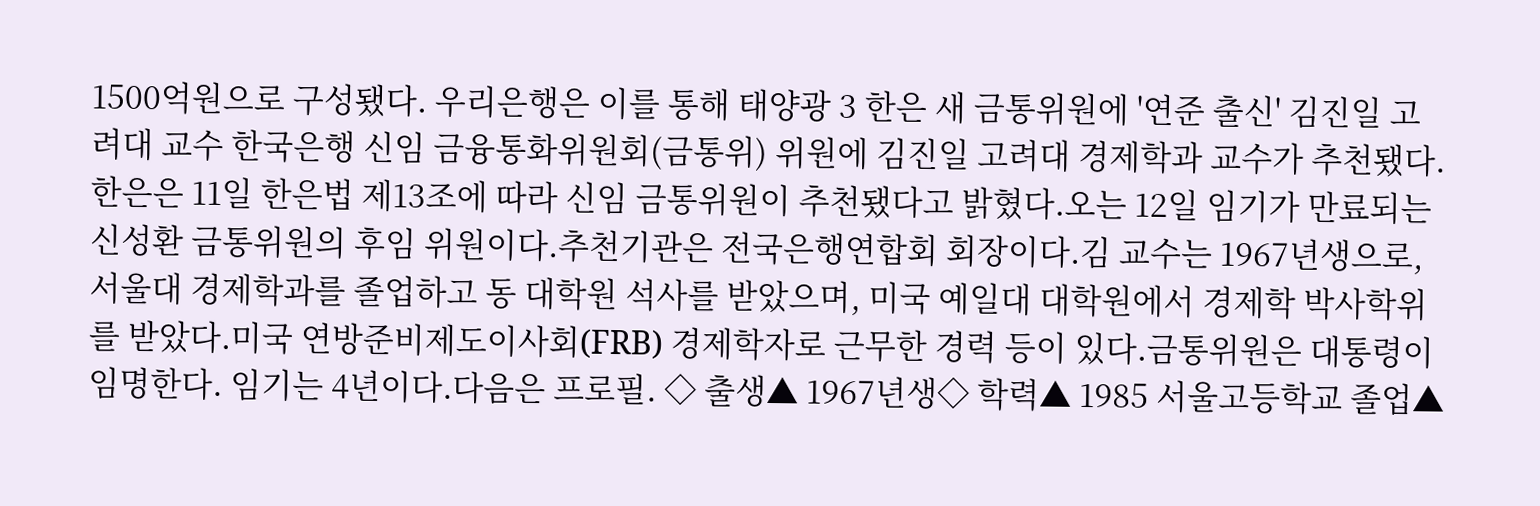1500억원으로 구성됐다. 우리은행은 이를 통해 태양광 3 한은 새 금통위원에 '연준 출신' 김진일 고려대 교수 한국은행 신임 금융통화위원회(금통위) 위원에 김진일 고려대 경제학과 교수가 추천됐다.한은은 11일 한은법 제13조에 따라 신임 금통위원이 추천됐다고 밝혔다.오는 12일 임기가 만료되는 신성환 금통위원의 후임 위원이다.추천기관은 전국은행연합회 회장이다.김 교수는 1967년생으로, 서울대 경제학과를 졸업하고 동 대학원 석사를 받았으며, 미국 예일대 대학원에서 경제학 박사학위를 받았다.미국 연방준비제도이사회(FRB) 경제학자로 근무한 경력 등이 있다.금통위원은 대통령이 임명한다. 임기는 4년이다.다음은 프로필. ◇ 출생▲ 1967년생◇ 학력▲ 1985 서울고등학교 졸업▲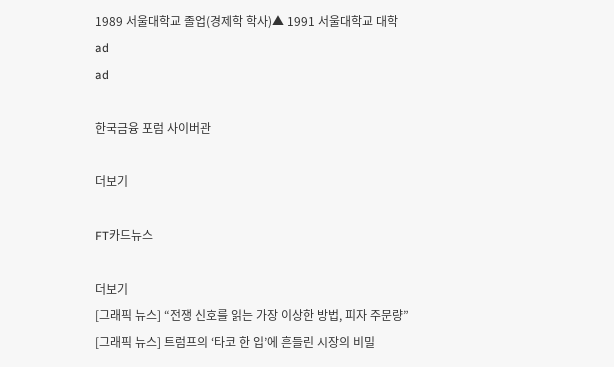1989 서울대학교 졸업(경제학 학사)▲ 1991 서울대학교 대학
ad
ad

한국금융 포럼 사이버관

더보기

FT카드뉴스

더보기
[그래픽 뉴스] “전쟁 신호를 읽는 가장 이상한 방법, 피자 주문량”
[그래픽 뉴스] 트럼프의 ‘타코 한 입’에 흔들린 시장의 비밀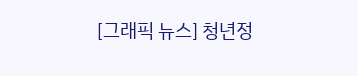[그래픽 뉴스] 청년정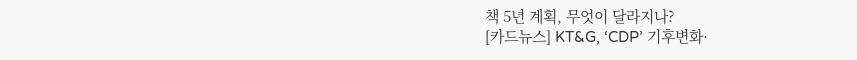책 5년 계획, 무엇이 달라지나?
[카드뉴스] KT&G, ‘CDP’ 기후변화·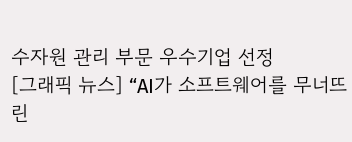수자원 관리 부문 우수기업 선정
[그래픽 뉴스] “AI가 소프트웨어를 무너뜨린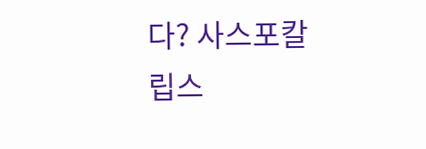다? 사스포칼립스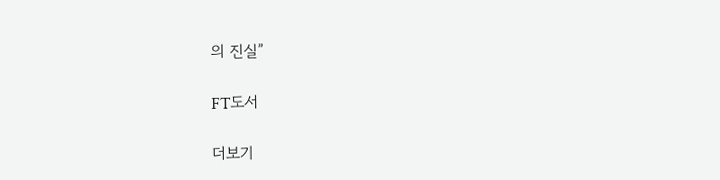의 진실”

FT도서

더보기